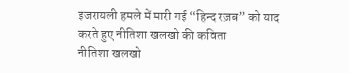इजरायली हमले में मारी गई “हिन्द रज़ब” को याद करते हुए नीतिशा खलखो की कविता
नीतिशा खलखो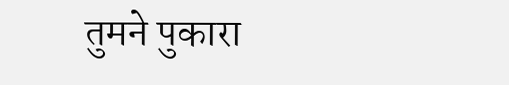तुमने पुकारा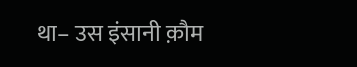था– उस इंसानी क़ौम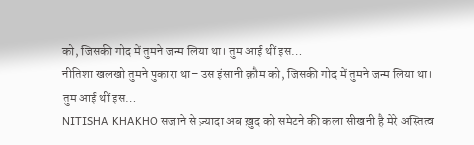को, जिसकी गोद में तुमने जन्म लिया था। तुम आई थीं इस…
नीतिशा खलखो तुमने पुकारा था– उस इंसानी क़ौम को, जिसकी गोद में तुमने जन्म लिया था। तुम आई थीं इस…
NITISHA KHAKHO सजाने से ज़्यादा अब ख़ुद को समेटने की कला सीखनी है मेरे अस्तित्व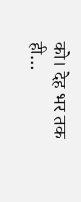को। देह भर तक ही…